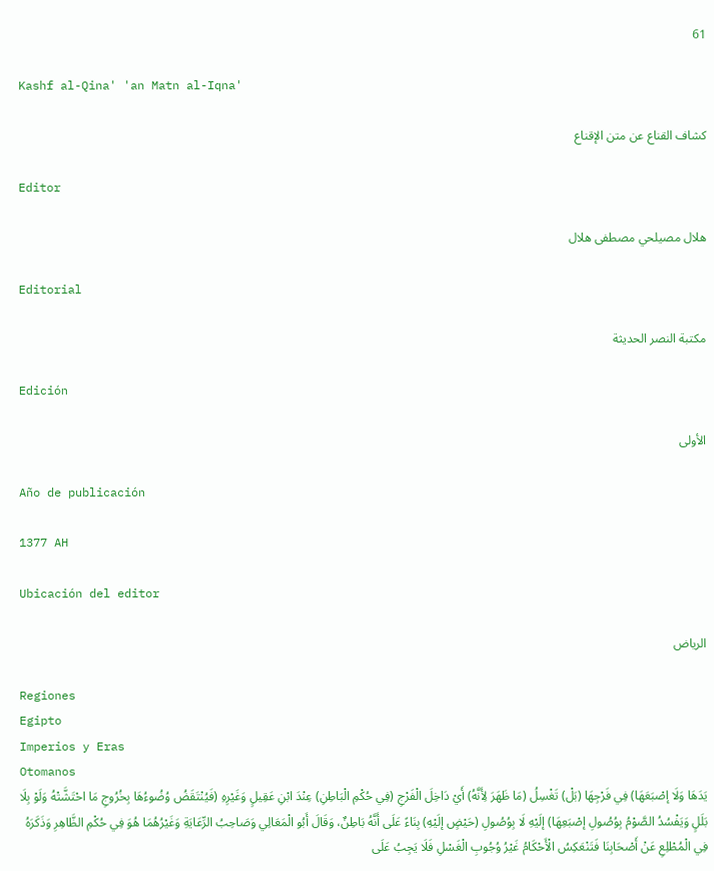61

Kashf al-Qina' 'an Matn al-Iqna'

كشاف القناع عن متن الإقناع

Editor

هلال مصيلحي مصطفى هلال

Editorial

مكتبة النصر الحديثة

Edición

الأولى

Año de publicación

1377 AH

Ubicación del editor

الرياض

Regiones
Egipto
Imperios y Eras
Otomanos
يَدَهَا وَلَا إصْبَعَهَا) فِي فَرْجِهَا (بَلْ) تَغْسِلُ (مَا ظَهَرَ لِأَنَّهُ) أَيْ دَاخِلَ الْفَرْجِ (فِي حُكْمِ الْبَاطِنِ) عِنْدَ ابْنِ عَقِيلٍ وَغَيْرِهِ (فَيُنْتَقَضُ وُضُوءُهَا بِخُرُوجِ مَا احْتَشَّتْهُ وَلَوْ بِلَا بَلَلٍ وَيَفْسُدُ الصَّوْمُ بِوُصُولِ إصْبَعِهَا) إلَيْهِ لَا بِوُصُولِ (حَيْضٍ إلَيْهِ) بِنَاءً عَلَى أَنَّهُ بَاطِنٌ، وَقَالَ أَبُو الْمَعَالِي وَصَاحِبُ الرِّعَايَةِ وَغَيْرُهُمَا هُوَ فِي حُكْمِ الظَّاهِرِ وَذَكَرَهُ فِي الْمُطْلِعِ عَنْ أَصْحَابِنَا فَتَنْعَكِسُ الْأَحْكَامُ غَيْرُ وُجُوبِ الْغَسْلِ فَلَا يَجِبُ عَلَى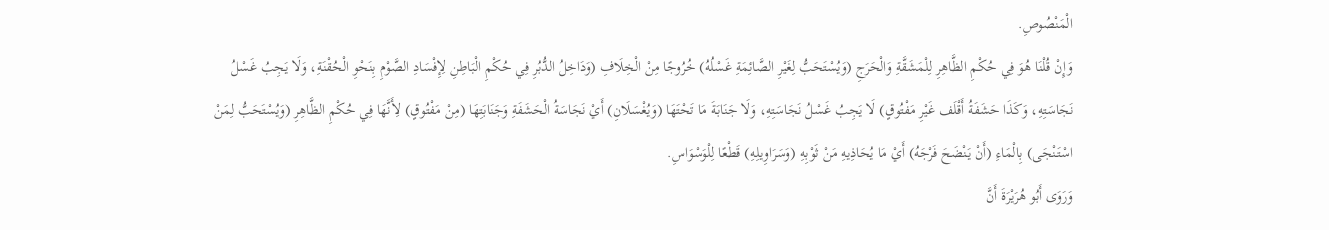الْمَنْصُوصِ.
وَإِنْ قُلْنَا هُوَ فِي حُكْمِ الظَّاهِرِ لِلْمَشَقَّةِ وَالْحَرَجِ (وَيُسْتَحَبُّ لِغَيْرِ الصَّائِمَةِ غَسْلُهُ) خُرُوجًا مِنْ الْخِلَافِ (وَدَاخِلُ الدُّبُرِ فِي حُكْمِ الْبَاطِنِ لِإِفْسَادِ الصَّوْمِ بِنَحْوِ الْحُقْنَةِ، وَلَا يَجِبُ غَسْلُ نَجَاسَتِهِ، وَكَذَا حَشَفَةُ أَقْلَف غَيْرِ مَفْتُوقٍ) لَا يَجِبُ غَسْلُ نَجَاسَتِهِ، وَلَا جَنَابَةَ مَا تَحْتَهَا (وَيُغْسَلَانِ) أَيْ نَجَاسَةُ الْحَشَفَةِ وَجَنَابَتِهَا (مِنْ مَفْتُوقٍ) لِأَنَّهَا فِي حُكْمِ الظَّاهِرِ (وَيُسْتَحَبُّ لِمَنْ اسْتَنْجَى) بِالْمَاءِ (أَنْ يَنْضَحَ فَرْجَهُ) أَيْ مَا يُحَاذِيهِ مَنْ ثَوْبِهِ (وَسَرَاوِيلِهِ) قَطْعًا لِلْوَسْوَاسِ.
وَرَوَى أَبُو هُرَيْرَةَ أَنَّ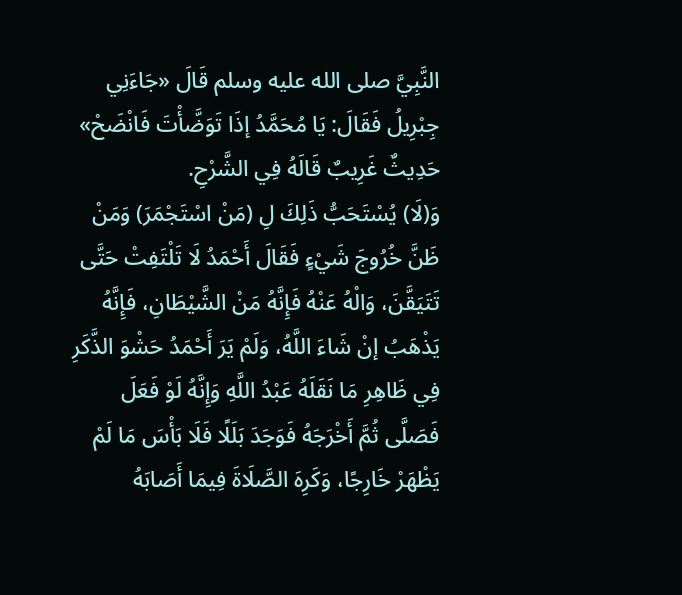النَّبِيَّ صلى الله عليه وسلم قَالَ «جَاءَنِي جِبْرِيلُ فَقَالَ: يَا مُحَمَّدُ إذَا تَوَضَّأْتَ فَانْضَحْ» حَدِيثٌ غَرِيبٌ قَالَهُ فِي الشَّرْحِ.
وَ(لَا) يُسْتَحَبُّ ذَلِكَ لِ (مَنْ اسْتَجْمَرَ) وَمَنْ ظَنَّ خُرُوجَ شَيْءٍ فَقَالَ أَحْمَدُ لَا تَلْتَفِتْ حَتَّى تَتَيَقَّنَ، وَالْهُ عَنْهُ فَإِنَّهُ مَنْ الشَّيْطَانِ، فَإِنَّهُ يَذْهَبُ إنْ شَاءَ اللَّهُ، وَلَمْ يَرَ أَحْمَدُ حَشْوَ الذَّكَرِ فِي ظَاهِرِ مَا نَقَلَهُ عَبْدُ اللَّهِ وَإِنَّهُ لَوْ فَعَلَ فَصَلَّى ثُمَّ أَخْرَجَهُ فَوَجَدَ بَلَلًا فَلَا بَأْسَ مَا لَمْ يَظْهَرْ خَارِجًا، وَكَرِهَ الصَّلَاةَ فِيمَا أَصَابَهُ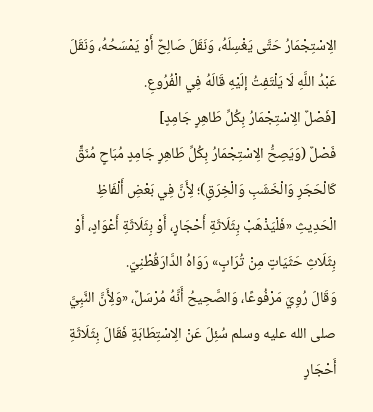الِاسْتِجْمَارُ حَتَّى يَغْسِلَهُ، وَنَقَلَ صَالِحٌ أَوْ يَمْسَحُهُ، وَنَقَلَ عَبْدُ اللَّهِ لَا يَلْتَفِتُ إلَيْهِ قَالَهُ فِي الْفُرُوعِ.
[فَصْلٌ الِاسْتِجْمَارُ بِكُلِّ طَاهِرٍ جَامِدٍ]
فَصْلٌ (وَيَصِحُّ الِاسْتِجْمَارُ بِكُلِّ طَاهِرٍ جَامِدٍ مُبَاحٍ مُنَقٍّ كَالْحَجَرِ وَالْخَشَبِ وَالْخِرَقِ)؛ لِأَنَّ فِي بَعْضِ أَلْفَاظِ الْحَدِيثِ «فَلْيَذْهَبْ بِثَلَاثَةِ أَحْجَارٍ، أَوْ بِثَلَاثَةِ أَعْوَادٍ، أَوْ بِثَلَاثِ حَثَيَاتٍ مِنْ تُرَابٍ» رَوَاهُ الدَّارَقُطْنِيّ.
وَقَالَ رُوِيَ مَرْفُوعًا، وَالصَّحِيحُ أَنَّهُ مُرْسَلٌ، «وَلِأَنَّ النَّبِيَّ صلى الله عليه وسلم سُئِلَ عَنْ الِاسْتِطَابَةِ فَقَالَ بِثَلَاثَةِ أَحْجَارٍ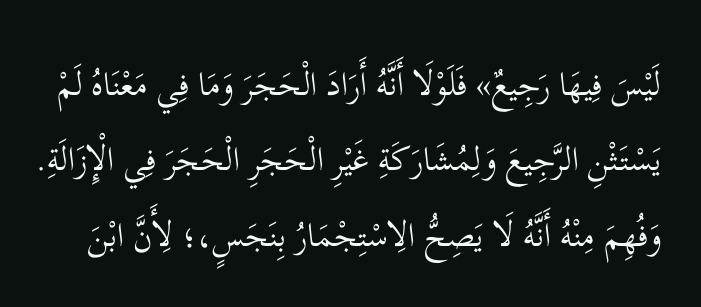لَيْسَ فِيهَا رَجِيعٌ» فَلَوْلَا أَنَّهُ أَرَادَ الْحَجَرَ وَمَا فِي مَعْنَاهُ لَمْ يَسْتَثْنِ الرَّجِيعَ وَلِمُشَارَكَةِ غَيْرِ الْحَجَرِ الْحَجَرَ فِي الْإِزَالَةِ.
وَفُهِمَ مِنْهُ أَنَّهُ لَا يَصِحُّ الِاسْتِجْمَارُ بِنَجَسٍ،؛ لِأَنَّ ابْنَ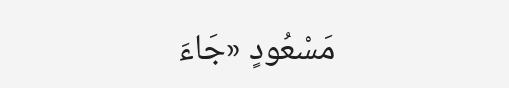مَسْعُودٍ «جَاءَ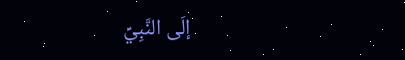إلَى النَّبِيِّ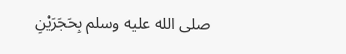صلى الله عليه وسلم بِحَجَرَيْنِ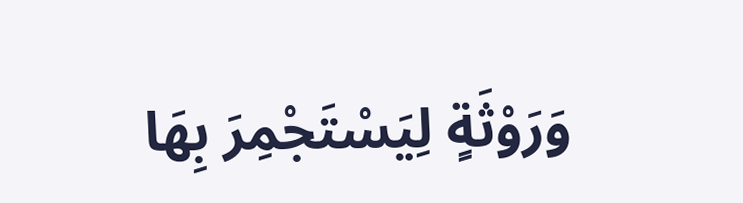وَرَوْثَةٍ لِيَسْتَجْمِرَ بِهَا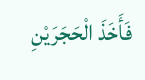فَأَخَذَ الْحَجَرَيْنِ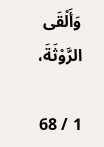وَأَلْقَى الرَّوْثَةَ،

1 / 68